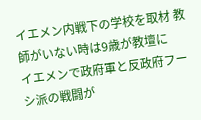イエメン内戦下の学校を取材 教師がいない時は9歳が教壇に
イエメンで政府軍と反政府フーシ派の戦闘が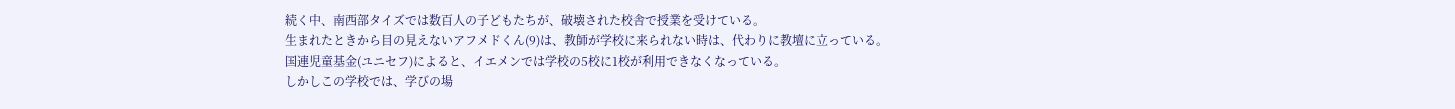続く中、南西部タイズでは数百人の子どもたちが、破壊された校舎で授業を受けている。
生まれたときから目の見えないアフメドくん(9)は、教師が学校に来られない時は、代わりに教壇に立っている。
国連児童基金(ユニセフ)によると、イエメンでは学校の5校に1校が利用できなくなっている。
しかしこの学校では、学びの場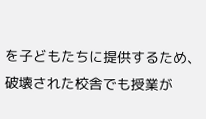を子どもたちに提供するため、破壊された校舎でも授業が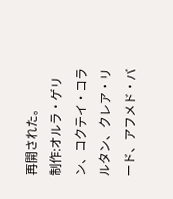再開された。
制作:オルラ・ゲリン、コクテイ・コラルタン、クレア・リード、アフメド・バ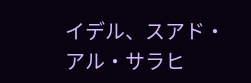イデル、スアド・アル・サラヒ